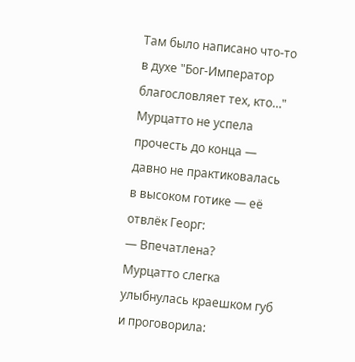Там было написано что-то в духе "Бог-Император благословляет тех, кто…"
Мурцатто не успела прочесть до конца — давно не практиковалась в высоком готике — её отвлёк Георг:
— Впечатлена?
Мурцатто слегка улыбнулась краешком губ и проговорила: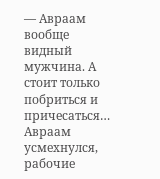— Авраам вообще видный мужчина. А стоит только побриться и причесаться…
Авраам усмехнулся, рабочие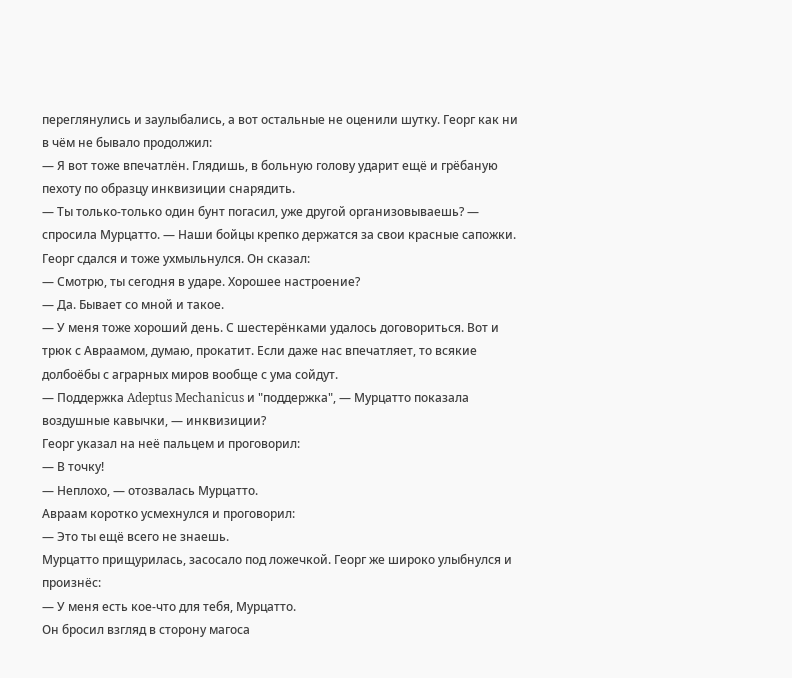переглянулись и заулыбались, а вот остальные не оценили шутку. Георг как ни в чём не бывало продолжил:
— Я вот тоже впечатлён. Глядишь, в больную голову ударит ещё и грёбаную пехоту по образцу инквизиции снарядить.
— Ты только-только один бунт погасил, уже другой организовываешь? — спросила Мурцатто. — Наши бойцы крепко держатся за свои красные сапожки.
Георг сдался и тоже ухмыльнулся. Он сказал:
— Смотрю, ты сегодня в ударе. Хорошее настроение?
— Да. Бывает со мной и такое.
— У меня тоже хороший день. С шестерёнками удалось договориться. Вот и трюк с Авраамом, думаю, прокатит. Если даже нас впечатляет, то всякие долбоёбы с аграрных миров вообще с ума сойдут.
— Поддержка Adeptus Mechanicus и "поддержка", — Мурцатто показала воздушные кавычки, — инквизиции?
Георг указал на неё пальцем и проговорил:
— В точку!
— Неплохо, — отозвалась Мурцатто.
Авраам коротко усмехнулся и проговорил:
— Это ты ещё всего не знаешь.
Мурцатто прищурилась, засосало под ложечкой. Георг же широко улыбнулся и произнёс:
— У меня есть кое-что для тебя, Мурцатто.
Он бросил взгляд в сторону магоса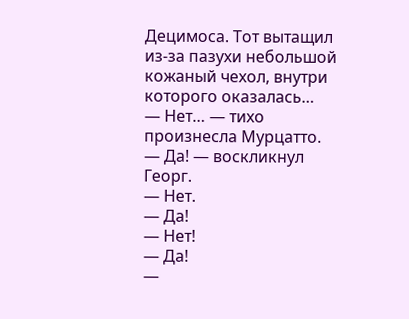Децимоса. Тот вытащил из-за пазухи небольшой кожаный чехол, внутри которого оказалась…
— Нет… — тихо произнесла Мурцатто.
— Да! — воскликнул Георг.
— Нет.
— Да!
— Нет!
— Да!
—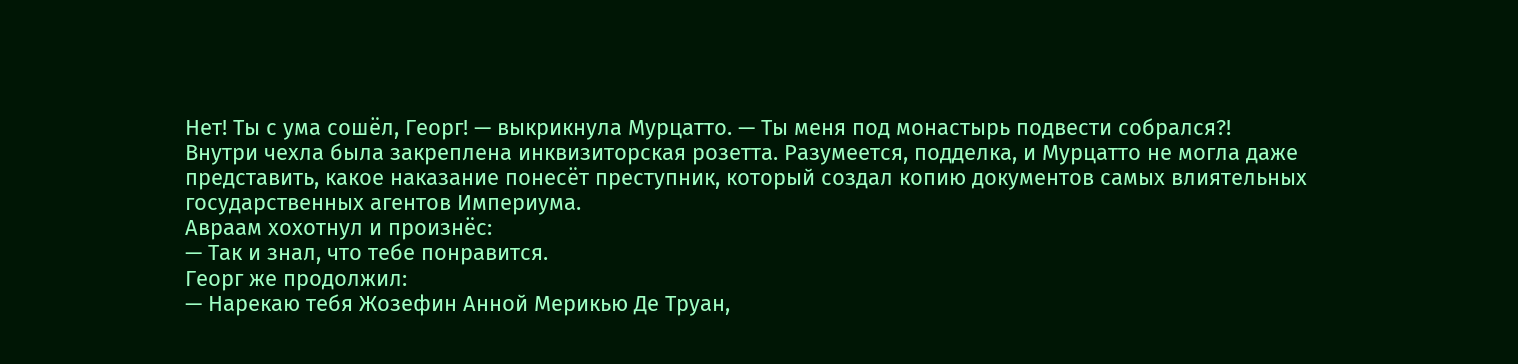Нет! Ты с ума сошёл, Георг! — выкрикнула Мурцатто. — Ты меня под монастырь подвести собрался?!
Внутри чехла была закреплена инквизиторская розетта. Разумеется, подделка, и Мурцатто не могла даже представить, какое наказание понесёт преступник, который создал копию документов самых влиятельных государственных агентов Империума.
Авраам хохотнул и произнёс:
— Так и знал, что тебе понравится.
Георг же продолжил:
— Нарекаю тебя Жозефин Анной Мерикью Де Труан,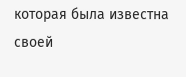которая была известна своей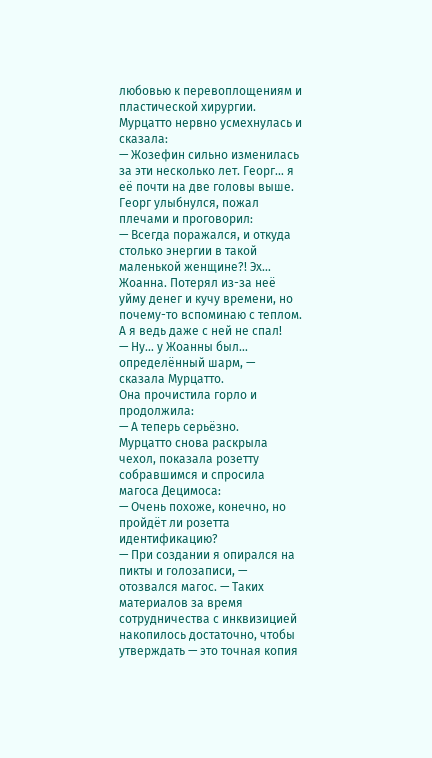любовью к перевоплощениям и пластической хирургии.
Мурцатто нервно усмехнулась и сказала:
— Жозефин сильно изменилась за эти несколько лет. Георг… я её почти на две головы выше.
Георг улыбнулся, пожал плечами и проговорил:
— Всегда поражался, и откуда столько энергии в такой маленькой женщине?! Эх… Жоанна. Потерял из-за неё уйму денег и кучу времени, но почему-то вспоминаю с теплом. А я ведь даже с ней не спал!
— Ну… у Жоанны был… определённый шарм, — сказала Мурцатто.
Она прочистила горло и продолжила:
— А теперь серьёзно.
Мурцатто снова раскрыла чехол, показала розетту собравшимся и спросила магоса Децимоса:
— Очень похоже, конечно, но пройдёт ли розетта идентификацию?
— При создании я опирался на пикты и голозаписи, — отозвался магос. — Таких материалов за время сотрудничества с инквизицией накопилось достаточно, чтобы утверждать — это точная копия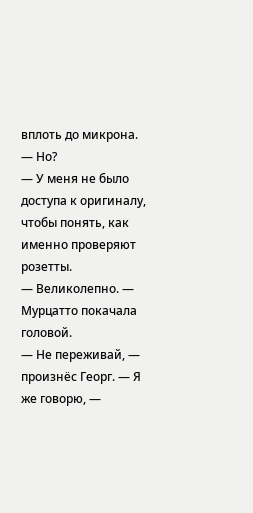вплоть до микрона.
— Но?
— У меня не было доступа к оригиналу, чтобы понять, как именно проверяют розетты.
— Великолепно. — Мурцатто покачала головой.
— Не переживай, — произнёс Георг. — Я же говорю, —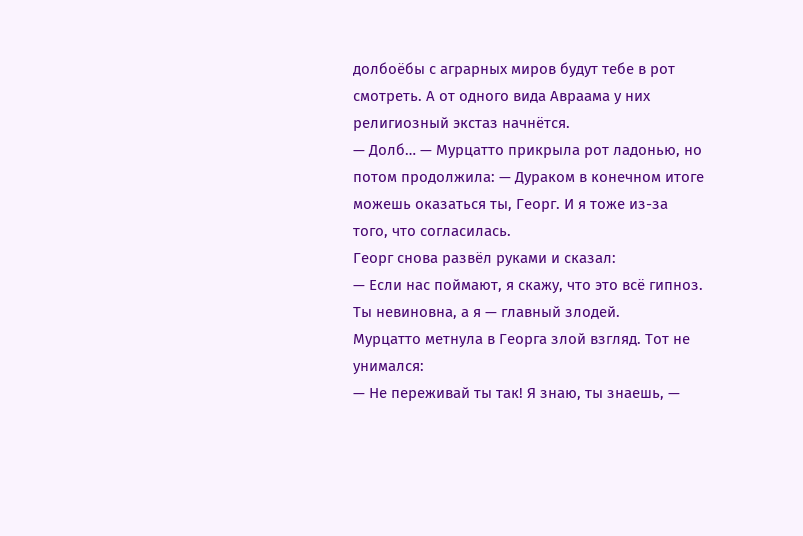долбоёбы с аграрных миров будут тебе в рот смотреть. А от одного вида Авраама у них религиозный экстаз начнётся.
— Долб… — Мурцатто прикрыла рот ладонью, но потом продолжила: — Дураком в конечном итоге можешь оказаться ты, Георг. И я тоже из-за того, что согласилась.
Георг снова развёл руками и сказал:
— Если нас поймают, я скажу, что это всё гипноз. Ты невиновна, а я — главный злодей.
Мурцатто метнула в Георга злой взгляд. Тот не унимался:
— Не переживай ты так! Я знаю, ты знаешь, —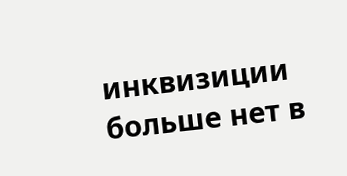инквизиции больше нет в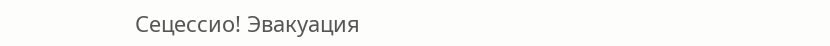Сецессио! Эвакуация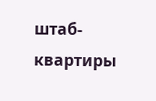штаб-квартиры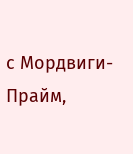с Мордвиги-Прайм,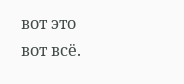вот это вот всё.